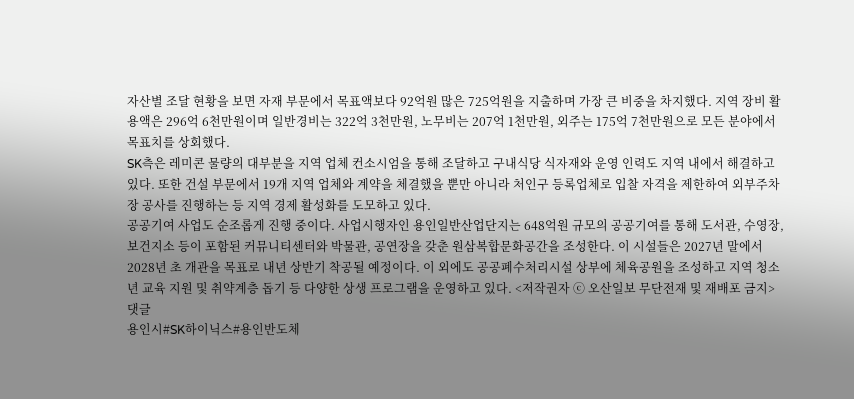자산별 조달 현황을 보면 자재 부문에서 목표액보다 92억원 많은 725억원을 지출하며 가장 큰 비중을 차지했다. 지역 장비 활용액은 296억 6천만원이며 일반경비는 322억 3천만원, 노무비는 207억 1천만원, 외주는 175억 7천만원으로 모든 분야에서 목표치를 상회했다.
SK측은 레미콘 물량의 대부분을 지역 업체 컨소시엄을 통해 조달하고 구내식당 식자재와 운영 인력도 지역 내에서 해결하고 있다. 또한 건설 부문에서 19개 지역 업체와 계약을 체결했을 뿐만 아니라 처인구 등록업체로 입찰 자격을 제한하여 외부주차장 공사를 진행하는 등 지역 경제 활성화를 도모하고 있다.
공공기여 사업도 순조롭게 진행 중이다. 사업시행자인 용인일반산업단지는 648억원 규모의 공공기여를 통해 도서관, 수영장, 보건지소 등이 포함된 커뮤니티센터와 박물관, 공연장을 갖춘 원삼복합문화공간을 조성한다. 이 시설들은 2027년 말에서 2028년 초 개관을 목표로 내년 상반기 착공될 예정이다. 이 외에도 공공폐수처리시설 상부에 체육공원을 조성하고 지역 청소년 교육 지원 및 취약계층 돕기 등 다양한 상생 프로그램을 운영하고 있다. <저작권자 ⓒ 오산일보 무단전재 및 재배포 금지>
댓글
용인시#SK하이닉스#용인반도체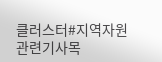클러스터#지역자원 관련기사목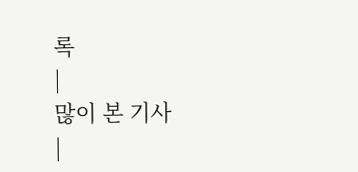록
|
많이 본 기사
|